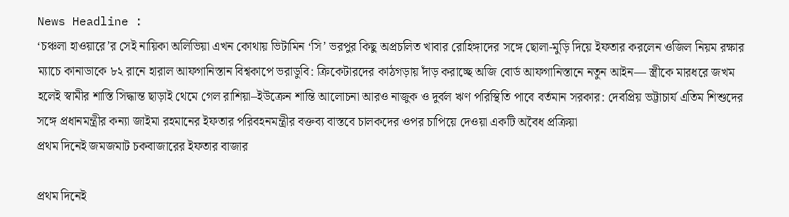News Headline :
‘চঞ্চলা হাওয়ারে’র সেই নায়িকা অলিভিয়া এখন কোথায় ভিটামিন ‘সি’ ভরপুর কিছু অপ্রচলিত খাবার রোহিঙ্গাদের সঙ্গে ছোলা-মুড়ি দিয়ে ইফতার করলেন ওজিল নিয়ম রক্ষার ম্যাচে কানাডাকে ৮২ রানে হারাল আফগানিস্তান বিশ্বকাপে ভরাডুবি: ক্রিকেটারদের কাঠগড়ায় দাঁড় করাচ্ছে অজি বোর্ড আফগানিস্তানে নতুন আইন— স্ত্রীকে মারধরে জখম হলেই স্বামীর শাস্তি সিদ্ধান্ত ছাড়াই থেমে গেল রাশিয়া–ইউক্রেন শান্তি আলোচনা আরও নাজুক ও দুর্বল ঋণ পরিস্থিতি পাবে বর্তমান সরকার: দেবপ্রিয় ভট্টাচার্য এতিম শিশুদের সঙ্গে প্রধানমন্ত্রীর কন্যা জাইমা রহমানের ইফতার পরিবহনমন্ত্রীর বক্তব্য বাস্তবে চালকদের ওপর চাপিয়ে দেওয়া একটি অবৈধ প্রক্রিয়া
প্রথম দিনেই জমজমাট চকবাজারের ইফতার বাজার

প্রথম দিনেই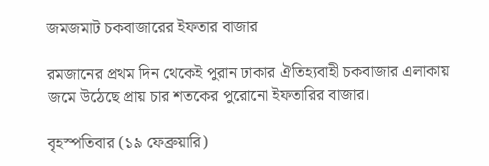জমজমাট চকবাজারের ইফতার বাজার

রমজানের প্রথম দিন থেকেই পুরান ঢাকার ঐতিহ্যবাহী চকবাজার এলাকায় জমে উঠেছে প্রায় চার শতকের পুরোনো ইফতারির বাজার।

বৃহস্পতিবার (১৯ ফেব্রুয়ারি)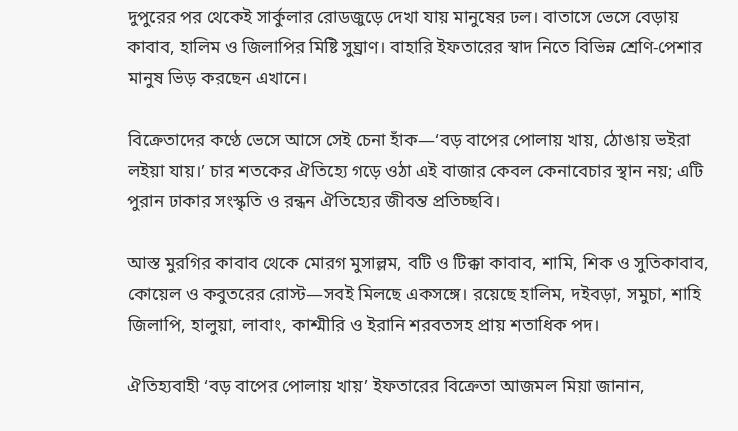দুপুরের পর থেকেই সার্কুলার রোডজুড়ে দেখা যায় মানুষের ঢল। বাতাসে ভেসে বেড়ায় কাবাব, হালিম ও জিলাপির মিষ্টি সুঘ্রাণ। বাহারি ইফতারের স্বাদ নিতে বিভিন্ন শ্রেণি-পেশার মানুষ ভিড় করছেন এখানে।

বিক্রেতাদের কণ্ঠে ভেসে আসে সেই চেনা হাঁক—‘বড় বাপের পোলায় খায়, ঠোঙায় ভইরা লইয়া যায়।’ চার শতকের ঐতিহ্যে গড়ে ওঠা এই বাজার কেবল কেনাবেচার স্থান নয়; এটি পুরান ঢাকার সংস্কৃতি ও রন্ধন ঐতিহ্যের জীবন্ত প্রতিচ্ছবি।

আস্ত মুরগির কাবাব থেকে মোরগ মুসাল্লম, বটি ও টিক্কা কাবাব, শামি, শিক ও সুতিকাবাব, কোয়েল ও কবুতরের রোস্ট—সবই মিলছে একসঙ্গে। রয়েছে হালিম, দইবড়া, সমুচা, শাহি জিলাপি, হালুয়া, লাবাং, কাশ্মীরি ও ইরানি শরবতসহ প্রায় শতাধিক পদ।

ঐতিহ্যবাহী ‘বড় বাপের পোলায় খায়’ ইফতারের বিক্রেতা আজমল মিয়া জানান,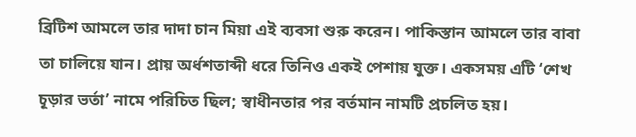ব্রিটিশ আমলে তার দাদা চান মিয়া এই ব্যবসা শুরু করেন। পাকিস্তান আমলে তার বাবা তা চালিয়ে যান। প্রায় অর্ধশতাব্দী ধরে তিনিও একই পেশায় যুক্ত। একসময় এটি ‘শেখ চূড়ার ভর্তা’ নামে পরিচিত ছিল; স্বাধীনতার পর বর্তমান নামটি প্রচলিত হয়।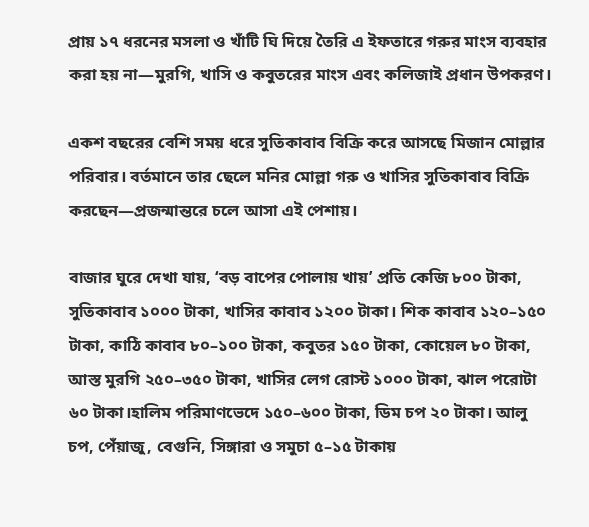প্রায় ১৭ ধরনের মসলা ও খাঁটি ঘি দিয়ে তৈরি এ ইফতারে গরুর মাংস ব্যবহার করা হয় না—মুরগি, খাসি ও কবুতরের মাংস এবং কলিজাই প্রধান উপকরণ।

একশ বছরের বেশি সময় ধরে সুতিকাবাব বিক্রি করে আসছে মিজান মোল্লার পরিবার। বর্তমানে তার ছেলে মনির মোল্লা গরু ও খাসির সুতিকাবাব বিক্রি করছেন—প্রজন্মান্তরে চলে আসা এই পেশায়।

বাজার ঘুরে দেখা যায়, ‘বড় বাপের পোলায় খায়’ প্রতি কেজি ৮০০ টাকা, সুতিকাবাব ১০০০ টাকা, খাসির কাবাব ১২০০ টাকা। শিক কাবাব ১২০–১৫০ টাকা, কাঠি কাবাব ৮০–১০০ টাকা, কবুতর ১৫০ টাকা, কোয়েল ৮০ টাকা, আস্ত মুরগি ২৫০–৩৫০ টাকা, খাসির লেগ রোস্ট ১০০০ টাকা, ঝাল পরোটা ৬০ টাকা।হালিম পরিমাণভেদে ১৫০–৬০০ টাকা, ডিম চপ ২০ টাকা। আলু চপ, পেঁয়াজু, বেগুনি, সিঙ্গারা ও সমুচা ৫–১৫ টাকায়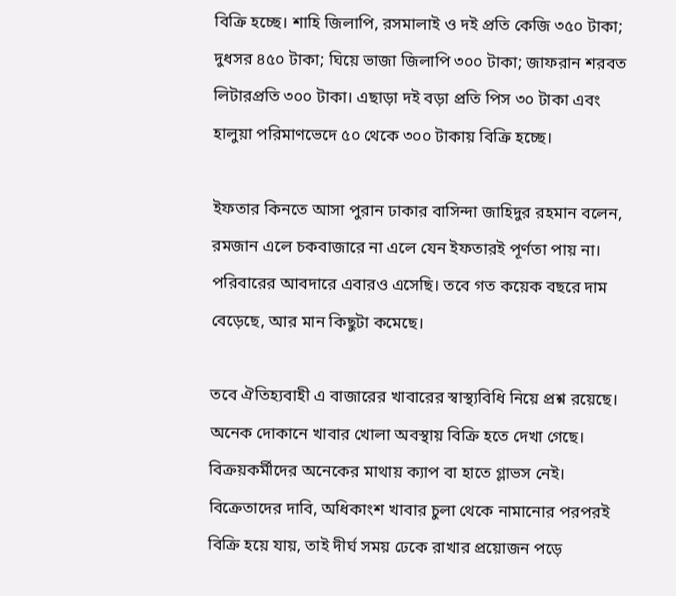বিক্রি হচ্ছে। শাহি জিলাপি, রসমালাই ও দই প্রতি কেজি ৩৫০ টাকা; দুধসর ৪৫০ টাকা; ঘিয়ে ভাজা জিলাপি ৩০০ টাকা; জাফরান শরবত লিটারপ্রতি ৩০০ টাকা। এছাড়া দই বড়া প্রতি পিস ৩০ টাকা এবং হালুয়া পরিমাণভেদে ৫০ থেকে ৩০০ টাকায় বিক্রি হচ্ছে।

ইফতার কিনতে আসা পুরান ঢাকার বাসিন্দা জাহিদুর রহমান বলেন, রমজান এলে চকবাজারে না এলে যেন ইফতারই পূর্ণতা পায় না। পরিবারের আবদারে এবারও এসেছি। তবে গত কয়েক বছরে দাম বেড়েছে, আর মান কিছুটা কমেছে।

তবে ঐতিহ্যবাহী এ বাজারের খাবারের স্বাস্থ্যবিধি নিয়ে প্রশ্ন রয়েছে। অনেক দোকানে খাবার খোলা অবস্থায় বিক্রি হতে দেখা গেছে। বিক্রয়কর্মীদের অনেকের মাথায় ক্যাপ বা হাতে গ্লাভস নেই। বিক্রেতাদের দাবি, অধিকাংশ খাবার চুলা থেকে নামানোর পরপরই বিক্রি হয়ে যায়, তাই দীর্ঘ সময় ঢেকে রাখার প্রয়োজন পড়ে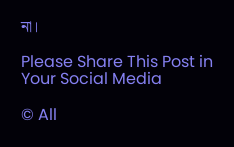না।

Please Share This Post in Your Social Media

© All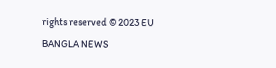rights reserved © 2023 EU BANGLA NEWS